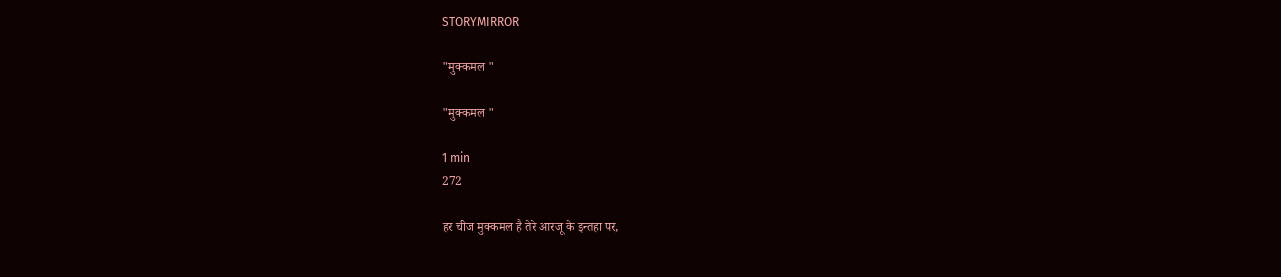STORYMIRROR

"मुक्कमल "

"मुक्कमल "

1 min
272

हर चीज मुक्कमल है तेरे आरजू के इन्तहा पर,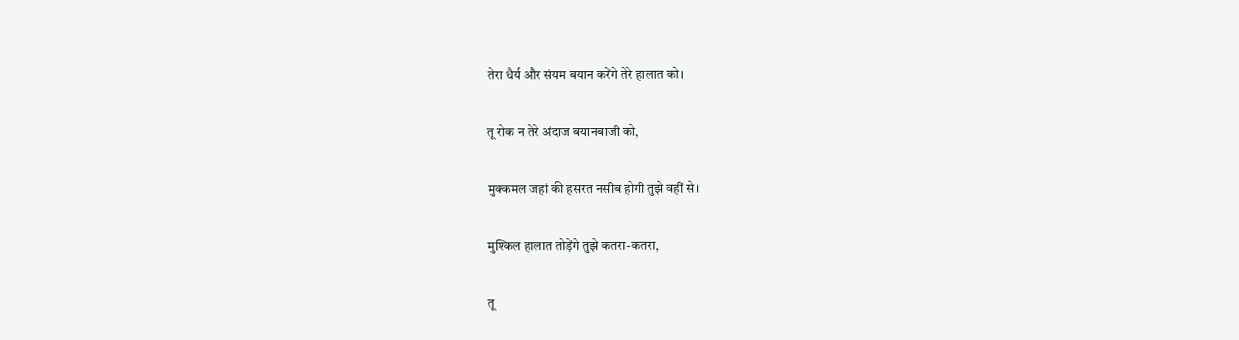तेरा धैर्य और संयम बयान करेंगे तेरे हालात को।

तू रोक न तेरे अंदाज बयानबाजी को,

मुक्कमल जहां की हसरत नसीब होगी तुझे वहीं से।

मुश्किल हालात तोड़ेंगे तुझे कतरा-कतरा,

तू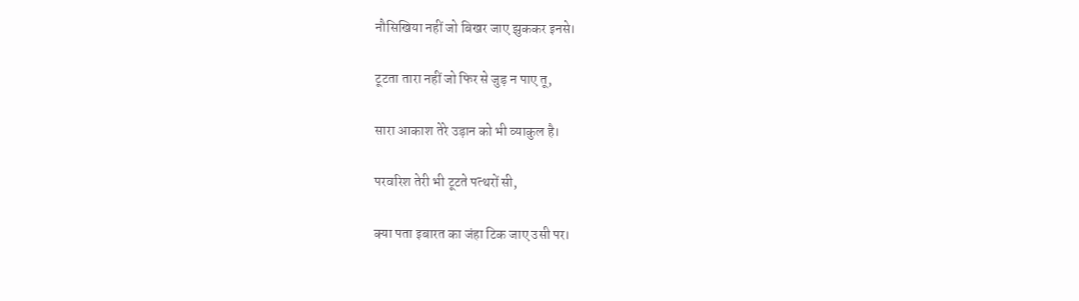नौसिखिया नहीं जो बिखर जाए झुककर इनसे।

टूटता तारा नहीं जो फिर से जुड़ न पाए तू,

सारा आकाश तेरे उड़ान को भी व्याकुल है।

परवरिश तेरी भी टूटते पत्थरों सी,

क्या पता इबारत का जंहा टिक जाए उसी पर।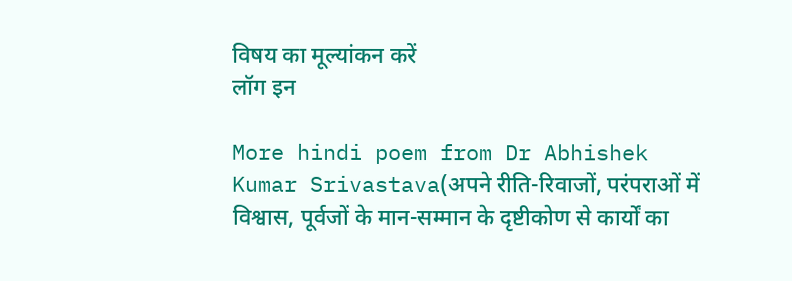विषय का मूल्यांकन करें
लॉग इन

More hindi poem from Dr Abhishek Kumar Srivastava(अपने रीति-रिवाजों, परंपराओं में विश्वास, पूर्वजों के मान-सम्मान के दृष्टीकोण से कार्यों का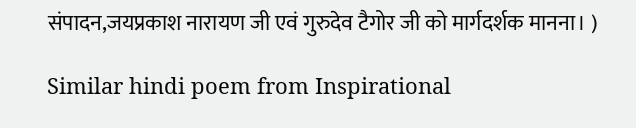संपादन,जयप्रकाश नारायण जी एवं गुरुदेव टैगोर जी को मार्गदर्शक मानना। )

Similar hindi poem from Inspirational